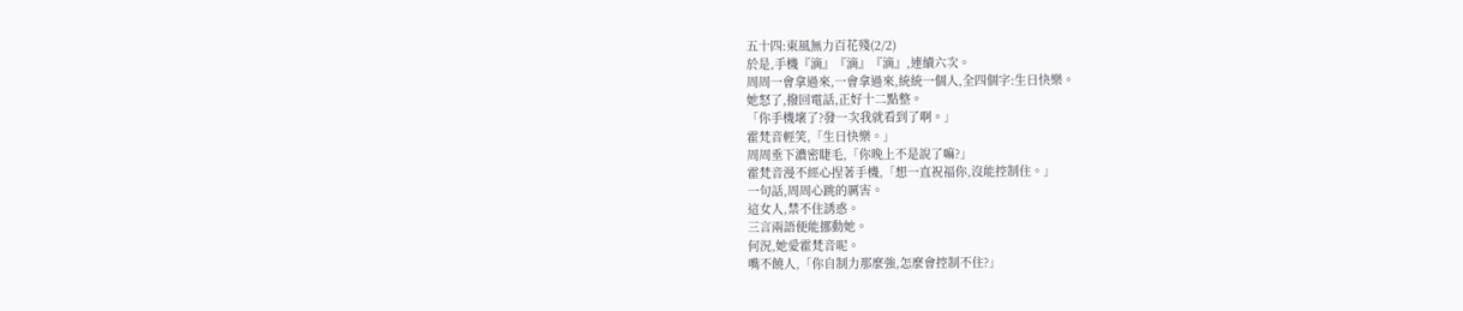五十四:東風無力百花殘(2/2)
於是,手機『滴』『滴』『滴』,連續六次。
周周一會拿過來,一會拿過來,統統一個人,全四個字:生日快樂。
她怒了,撥回電話,正好十二點整。
「你手機壞了?發一次我就看到了啊。」
霍梵音輕笑,「生日快樂。」
周周垂下濃密睫毛,「你晚上不是說了嘛?」
霍梵音漫不經心捏著手機,「想一直祝福你,沒能控制住。」
一句話,周周心跳的厲害。
這女人,禁不住誘惑。
三言兩語便能挪動她。
何況,她愛霍梵音呢。
嘴不饒人,「你自制力那麼強,怎麼會控制不住?」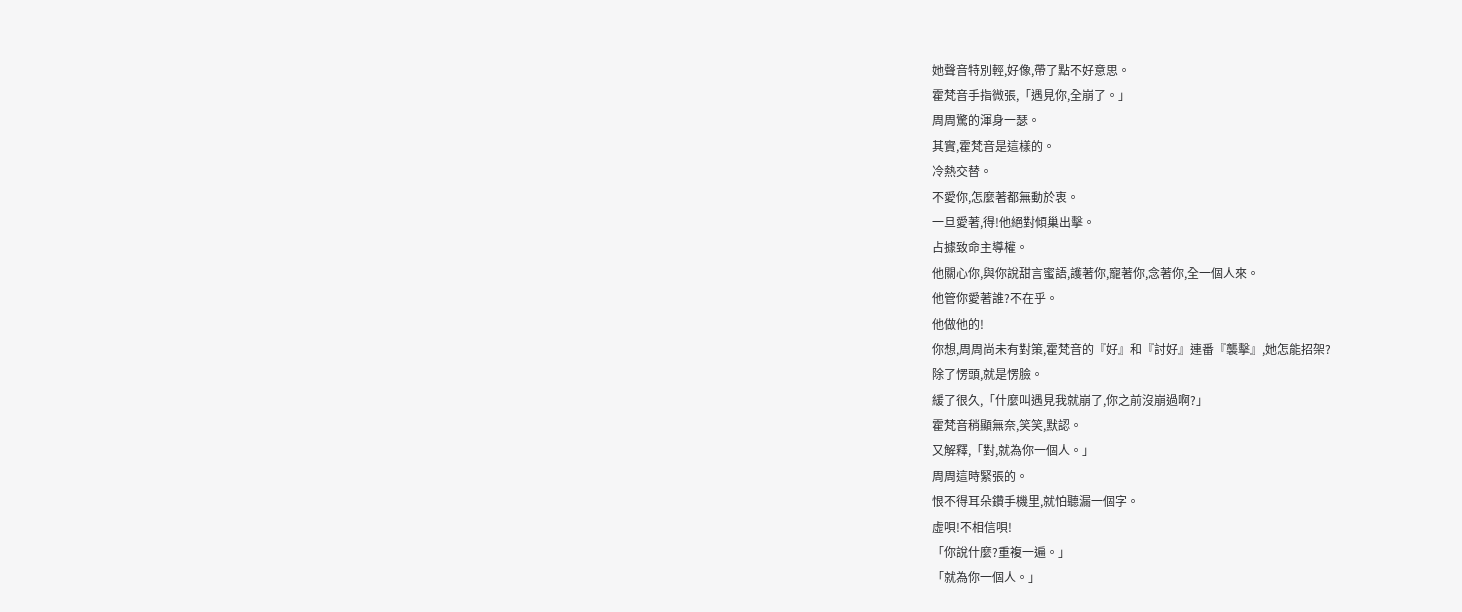她聲音特別輕,好像,帶了點不好意思。
霍梵音手指微張,「遇見你,全崩了。」
周周驚的渾身一瑟。
其實,霍梵音是這樣的。
冷熱交替。
不愛你,怎麼著都無動於衷。
一旦愛著,得!他絕對傾巢出擊。
占據致命主導權。
他關心你,與你說甜言蜜語,護著你,寵著你,念著你,全一個人來。
他管你愛著誰?不在乎。
他做他的!
你想,周周尚未有對策,霍梵音的『好』和『討好』連番『襲擊』,她怎能招架?
除了愣頭,就是愣臉。
緩了很久,「什麼叫遇見我就崩了,你之前沒崩過啊?」
霍梵音稍顯無奈,笑笑,默認。
又解釋,「對,就為你一個人。」
周周這時緊張的。
恨不得耳朵鑽手機里,就怕聽漏一個字。
虛唄!不相信唄!
「你說什麼?重複一遍。」
「就為你一個人。」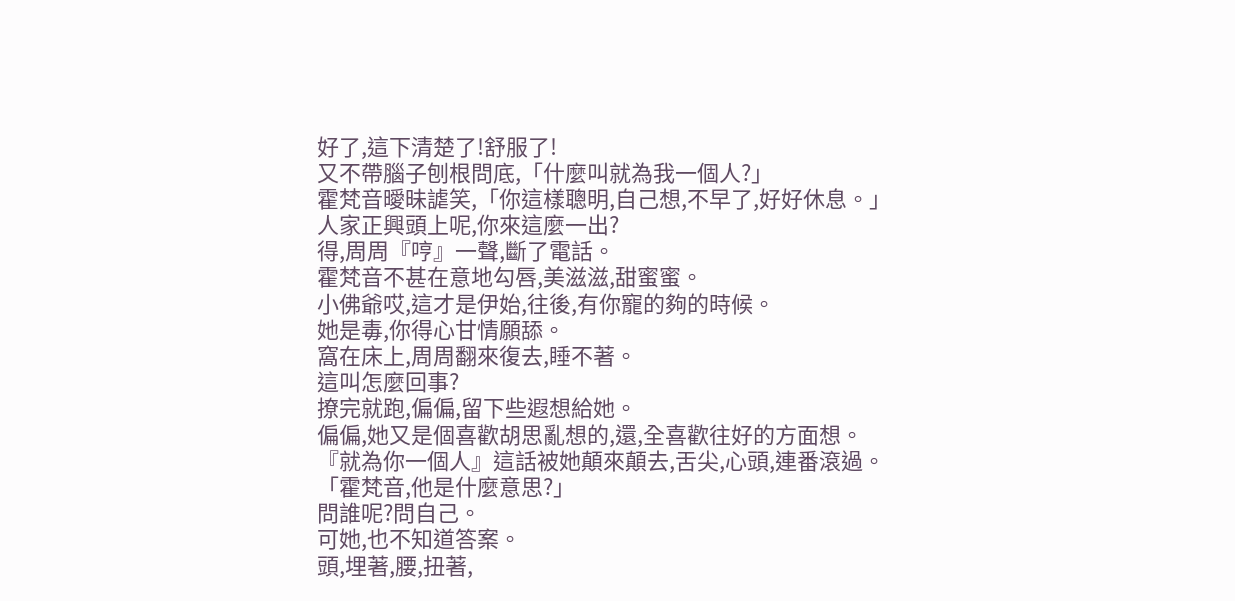好了,這下清楚了!舒服了!
又不帶腦子刨根問底,「什麼叫就為我一個人?」
霍梵音曖昧謔笑,「你這樣聰明,自己想,不早了,好好休息。」
人家正興頭上呢,你來這麼一出?
得,周周『哼』一聲,斷了電話。
霍梵音不甚在意地勾唇,美滋滋,甜蜜蜜。
小佛爺哎,這才是伊始,往後,有你寵的夠的時候。
她是毒,你得心甘情願舔。
窩在床上,周周翻來復去,睡不著。
這叫怎麼回事?
撩完就跑,偏偏,留下些遐想給她。
偏偏,她又是個喜歡胡思亂想的,還,全喜歡往好的方面想。
『就為你一個人』這話被她顛來顛去,舌尖,心頭,連番滾過。
「霍梵音,他是什麼意思?」
問誰呢?問自己。
可她,也不知道答案。
頭,埋著,腰,扭著,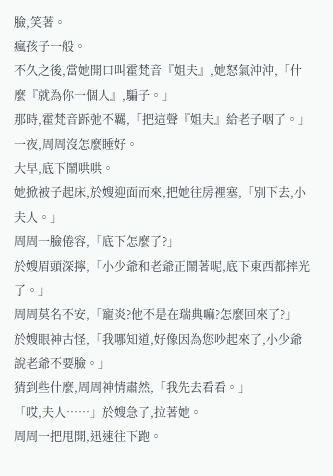臉,笑著。
瘋孩子一般。
不久之後,當她開口叫霍梵音『姐夫』,她怒氣沖沖,「什麼『就為你一個人』,騙子。」
那時,霍梵音跅弛不羈,「把這聲『姐夫』給老子咽了。」
一夜,周周沒怎麼睡好。
大早,底下鬧哄哄。
她掀被子起床,於嫂迎面而來,把她往房裡塞,「別下去,小夫人。」
周周一臉倦容,「底下怎麼了?」
於嫂眉頭深擰,「小少爺和老爺正鬧著呢,底下東西都摔光了。」
周周莫名不安,「寵炎?他不是在瑞典嘛?怎麼回來了?」
於嫂眼神古怪,「我哪知道,好像因為您吵起來了,小少爺說老爺不要臉。」
猜到些什麼,周周神情肅然,「我先去看看。」
「哎,夫人……」於嫂急了,拉著她。
周周一把甩開,迅速往下跑。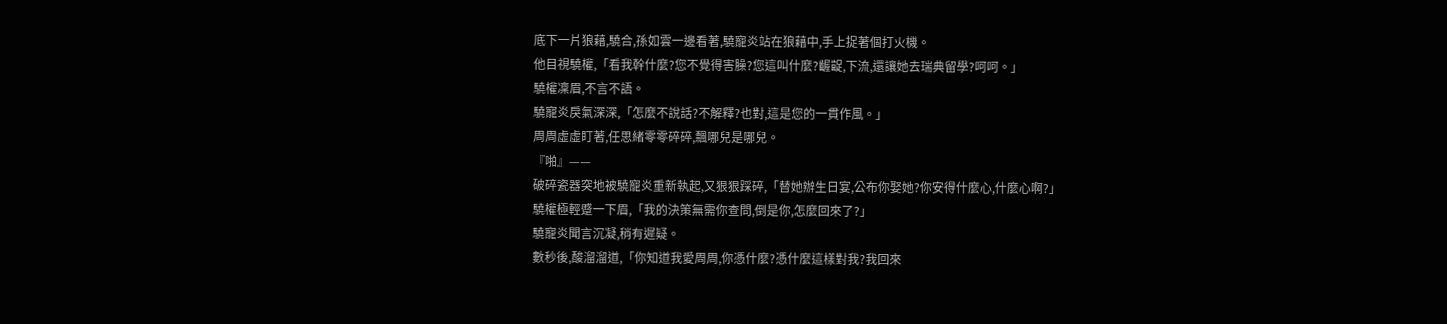底下一片狼藉,驍合,孫如雲一邊看著,驍寵炎站在狼藉中,手上捉著個打火機。
他目視驍權,「看我幹什麼?您不覺得害臊?您這叫什麼?齷齪,下流,還讓她去瑞典留學?呵呵。」
驍權凜眉,不言不語。
驍寵炎戾氣深深,「怎麼不說話?不解釋?也對,這是您的一貫作風。」
周周虛虛盯著,任思緒零零碎碎,飄哪兒是哪兒。
『啪』——
破碎瓷器突地被驍寵炎重新執起,又狠狠踩碎,「替她辦生日宴,公布你娶她?你安得什麼心,什麼心啊?」
驍權極輕蹙一下眉,「我的決策無需你查問,倒是你,怎麼回來了?」
驍寵炎聞言沉凝,稍有遲疑。
數秒後,酸溜溜道,「你知道我愛周周,你憑什麼?憑什麼這樣對我?我回來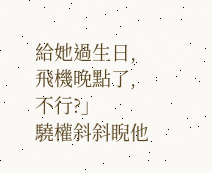給她過生日,飛機晚點了,不行?」
驍權斜斜睨他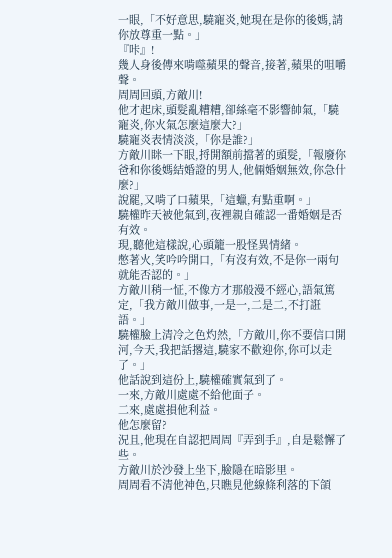一眼,「不好意思,驍寵炎,她現在是你的後媽,請你放尊重一點。」
『咔』!
幾人身後傳來啃噬蘋果的聲音,接著,蘋果的咀嚼聲。
周周回頭,方敵川!
他才起床,頭髮亂糟糟,卻絲毫不影響帥氣,「驍寵炎,你火氣怎麼這麼大?」
驍寵炎表情淡淡,「你是誰?」
方敵川眯一下眼,捋開額前擋著的頭髮,「報廢你爸和你後媽結婚證的男人,他倆婚姻無效,你急什麼?」
說罷,又啃了口蘋果,「這蠟,有點重啊。」
驍權昨天被他氣到,夜裡親自確認一番婚姻是否有效。
現,聽他這樣說,心頭籠一股怪異情緒。
憋著火,笑吟吟開口,「有沒有效,不是你一兩句就能否認的。」
方敵川稍一怔,不像方才那般漫不經心,語氣篤定,「我方敵川做事,一是一,二是二,不打誑語。」
驍權臉上清冷之色灼然,「方敵川,你不要信口開河,今天,我把話撂這,驍家不歡迎你,你可以走了。」
他話說到這份上,驍權確實氣到了。
一來,方敵川處處不給他面子。
二來,處處損他利益。
他怎麼留?
況且,他現在自認把周周『弄到手』,自是鬆懈了些。
方敵川於沙發上坐下,臉隱在暗影里。
周周看不清他神色,只瞧見他線條利落的下頜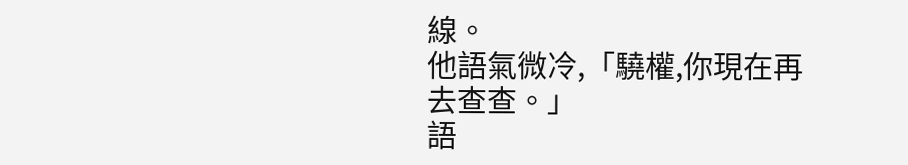線。
他語氣微冷,「驍權,你現在再去查查。」
語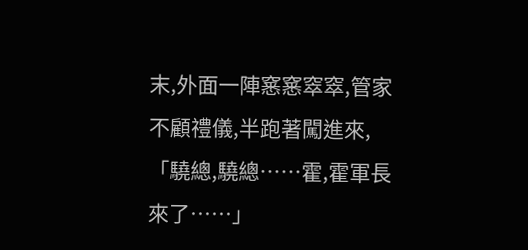末,外面一陣窸窸窣窣,管家不顧禮儀,半跑著闖進來,「驍總,驍總……霍,霍軍長來了……」